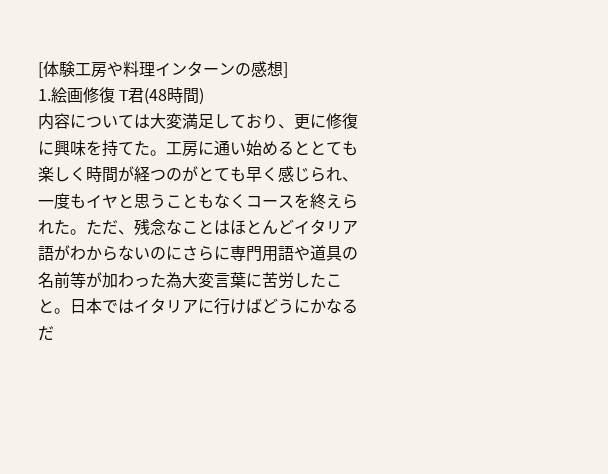[体験工房や料理インターンの感想]
1.絵画修復 T君(48時間)
内容については大変満足しており、更に修復に興味を持てた。工房に通い始めるととても楽しく時間が経つのがとても早く感じられ、一度もイヤと思うこともなくコースを終えられた。ただ、残念なことはほとんどイタリア語がわからないのにさらに専門用語や道具の名前等が加わった為大変言葉に苦労したこと。日本ではイタリアに行けばどうにかなるだ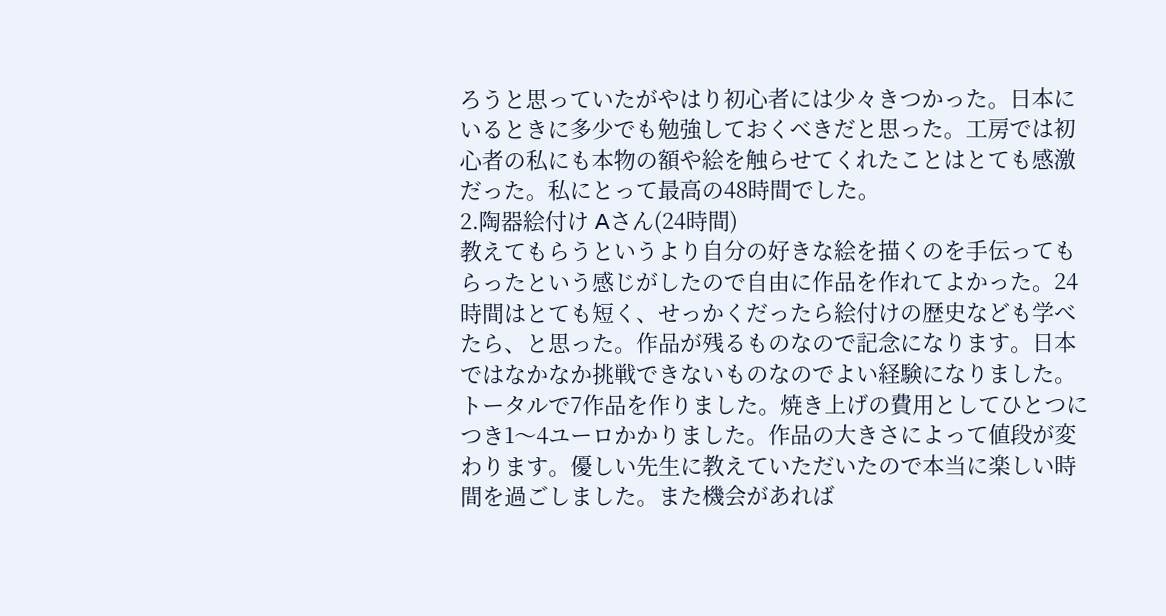ろうと思っていたがやはり初心者には少々きつかった。日本にいるときに多少でも勉強しておくべきだと思った。工房では初心者の私にも本物の額や絵を触らせてくれたことはとても感激だった。私にとって最高の48時間でした。
2.陶器絵付け Aさん(24時間)
教えてもらうというより自分の好きな絵を描くのを手伝ってもらったという感じがしたので自由に作品を作れてよかった。24時間はとても短く、せっかくだったら絵付けの歴史なども学べたら、と思った。作品が残るものなので記念になります。日本ではなかなか挑戦できないものなのでよい経験になりました。トータルで7作品を作りました。焼き上げの費用としてひとつにつき1〜4ユーロかかりました。作品の大きさによって値段が変わります。優しい先生に教えていただいたので本当に楽しい時間を過ごしました。また機会があれば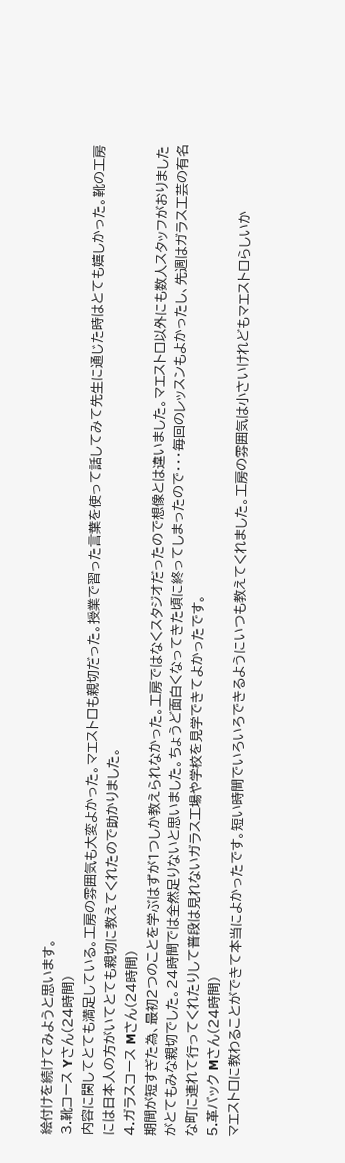絵付けを続けてみようと思います。
3.靴コース Yさん(24時間)
内容に関してとても満足している。工房の雰囲気も大変よかった。マエストロも親切だった。授業で習った言葉を使って話してみて先生に通じた時はとても嬉しかった。靴の工房には日本人の方がいてとても親切に教えてくれたので助かりました。
4.ガラスコース Mさん(24時間)
期間が短すぎた為、最初2つのことを学ぶはずが1つしか教えられなかった。工房ではなくスタジオだったので想像とは違いました。マエストロ以外にも数人スタッフがおりましたがとてもみな親切でした。24時間では全然足りないと思いました。ちょうど面白くなってきた頃に終ってしまったので・・・毎回のレッスンもよかったし、先週はガラス工芸の有名な町に連れて行ってくれたりして普段は見れないガラス工場や学校を見学できてよかったです。
5.革バック Mさん(24時間)
マエストロに教わることができて本当によかったです。短い時間でいろいろできるようにいつも教えてくれました。工房の雰囲気は小さいけれどもマエストロらしいか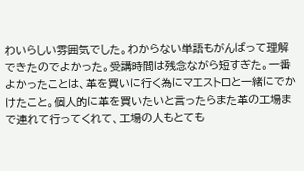わいらしい雰囲気でした。わからない単語もがんばって理解できたのでよかった。受講時間は残念ながら短すぎた。一番よかったことは、革を買いに行く為にマエストロと一緒にでかけたこと。個人的に革を買いたいと言ったらまた革の工場まで連れて行ってくれて、工場の人もとても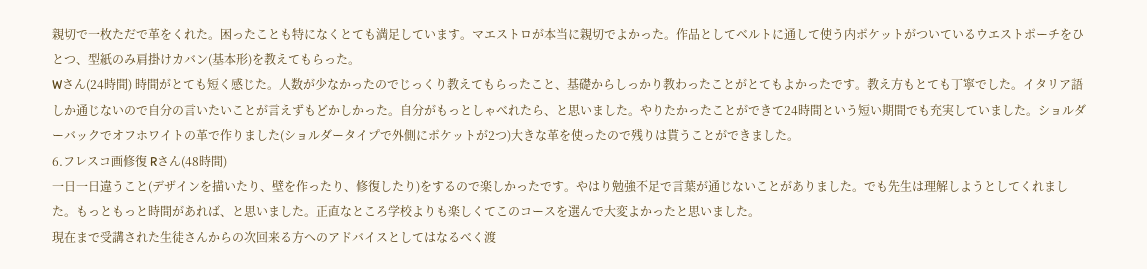親切で一枚ただで革をくれた。困ったことも特になくとても満足しています。マエストロが本当に親切でよかった。作品としてベルトに通して使う内ポケットがついているウエストポーチをひとつ、型紙のみ肩掛けカバン(基本形)を教えてもらった。
Wさん(24時間) 時間がとても短く感じた。人数が少なかったのでじっくり教えてもらったこと、基礎からしっかり教わったことがとてもよかったです。教え方もとても丁寧でした。イタリア語しか通じないので自分の言いたいことが言えずもどかしかった。自分がもっとしゃべれたら、と思いました。やりたかったことができて24時間という短い期間でも充実していました。ショルダーバックでオフホワイトの革で作りました(ショルダータイプで外側にポケットが2つ)大きな革を使ったので残りは貰うことができました。
6.フレスコ画修復 Rさん(48時間)
一日一日違うこと(デザインを描いたり、壁を作ったり、修復したり)をするので楽しかったです。やはり勉強不足で言葉が通じないことがありました。でも先生は理解しようとしてくれました。もっともっと時間があれば、と思いました。正直なところ学校よりも楽しくてこのコースを選んで大変よかったと思いました。
現在まで受講された生徒さんからの次回来る方へのアドバイスとしてはなるべく渡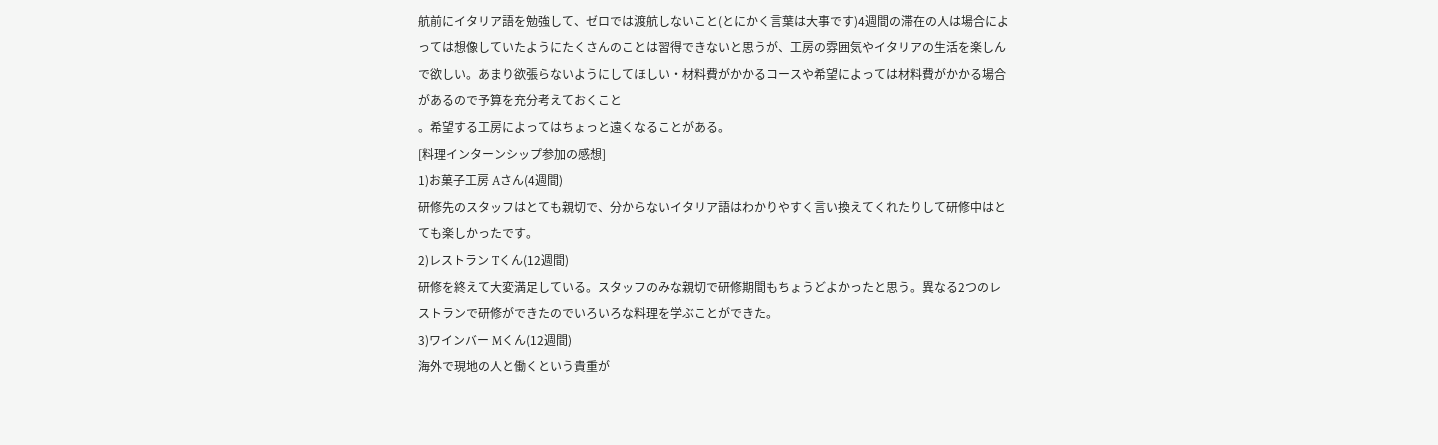航前にイタリア語を勉強して、ゼロでは渡航しないこと(とにかく言葉は大事です)4週間の滞在の人は場合によっては想像していたようにたくさんのことは習得できないと思うが、工房の雰囲気やイタリアの生活を楽しんで欲しい。あまり欲張らないようにしてほしい・材料費がかかるコースや希望によっては材料費がかかる場合があるので予算を充分考えておくこと
。希望する工房によってはちょっと遠くなることがある。
[料理インターンシップ参加の感想]
1)お菓子工房 Aさん(4週間)
研修先のスタッフはとても親切で、分からないイタリア語はわかりやすく言い換えてくれたりして研修中はとても楽しかったです。
2)レストラン Tくん(12週間)
研修を終えて大変満足している。スタッフのみな親切で研修期間もちょうどよかったと思う。異なる2つのレストランで研修ができたのでいろいろな料理を学ぶことができた。
3)ワインバー Mくん(12週間)
海外で現地の人と働くという貴重が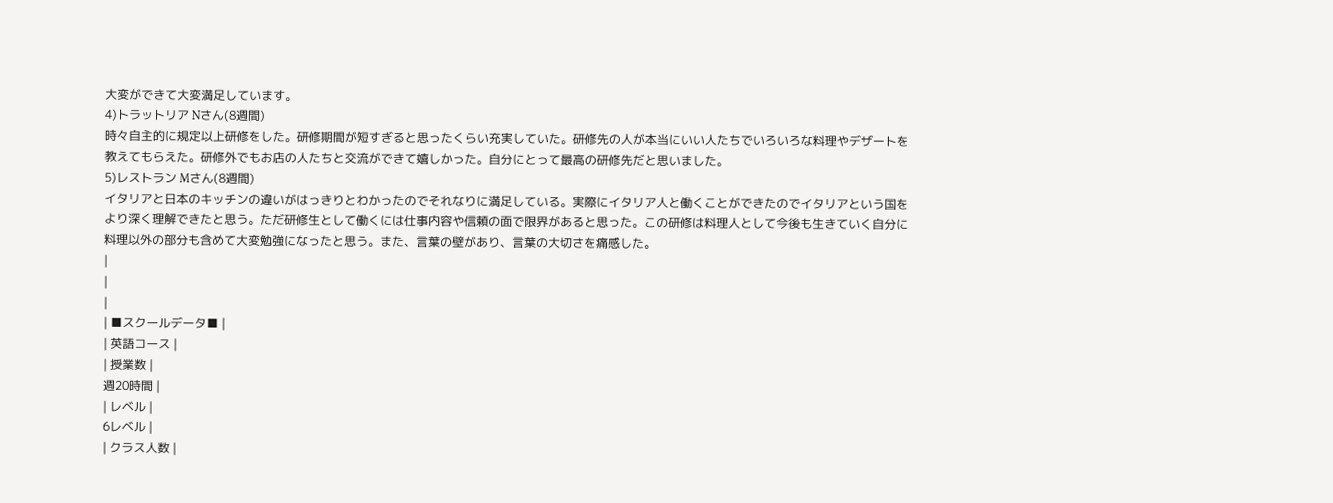大変ができて大変満足しています。
4)トラットリア Nさん(8週間)
時々自主的に規定以上研修をした。研修期間が短すぎると思ったくらい充実していた。研修先の人が本当にいい人たちでいろいろな料理やデザートを教えてもらえた。研修外でもお店の人たちと交流ができて嬉しかった。自分にとって最高の研修先だと思いました。
5)レストラン Mさん(8週間)
イタリアと日本のキッチンの違いがはっきりとわかったのでそれなりに満足している。実際にイタリア人と働くことができたのでイタリアという国をより深く理解できたと思う。ただ研修生として働くには仕事内容や信頼の面で限界があると思った。この研修は料理人として今後も生きていく自分に料理以外の部分も含めて大変勉強になったと思う。また、言葉の壁があり、言葉の大切さを痛感した。
|
|
|
| ■スクールデータ■ |
| 英語コース |
| 授業数 |
週20時間 |
| レベル |
6レベル |
| クラス人数 |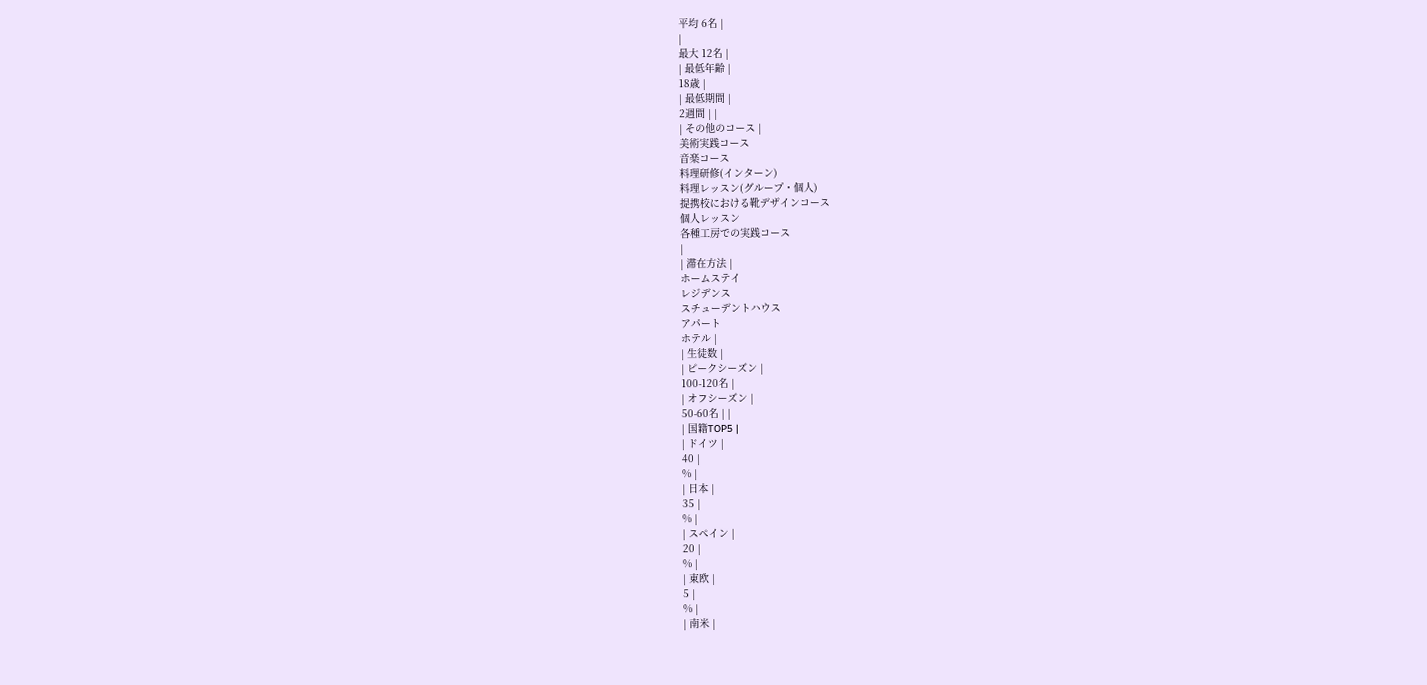平均 6名 |
|
最大 12名 |
| 最低年齢 |
18歳 |
| 最低期間 |
2週間 | |
| その他のコース |
美術実践コース
音楽コース
料理研修(インターン)
料理レッスン(グループ・個人)
提携校における靴デザインコース
個人レッスン
各種工房での実践コース
|
| 滞在方法 |
ホームステイ
レジデンス
スチューデントハウス
アパート
ホテル |
| 生徒数 |
| ピークシーズン |
100-120名 |
| オフシーズン |
50-60名 | |
| 国籍TOP5 |
| ドイツ |
40 |
% |
| 日本 |
35 |
% |
| スペイン |
20 |
% |
| 東欧 |
5 |
% |
| 南米 |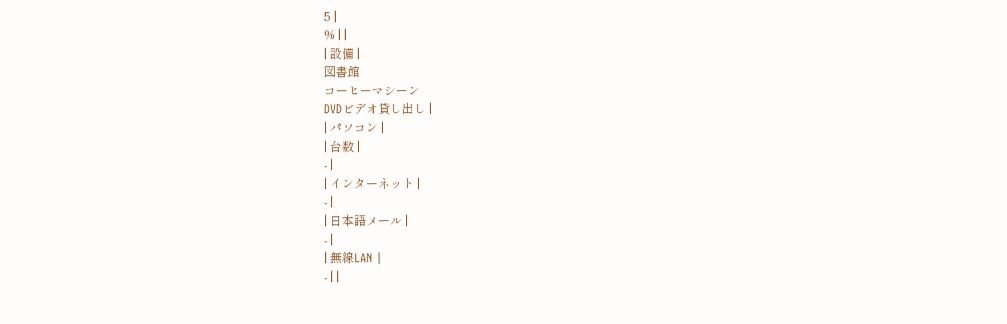5 |
% | |
| 設備 |
図書館
コーヒーマシーン
DVDビデオ貸し出し |
| パソコン |
| 台数 |
- |
| インターネット |
- |
| 日本語メール |
- |
| 無線LAN |
- | |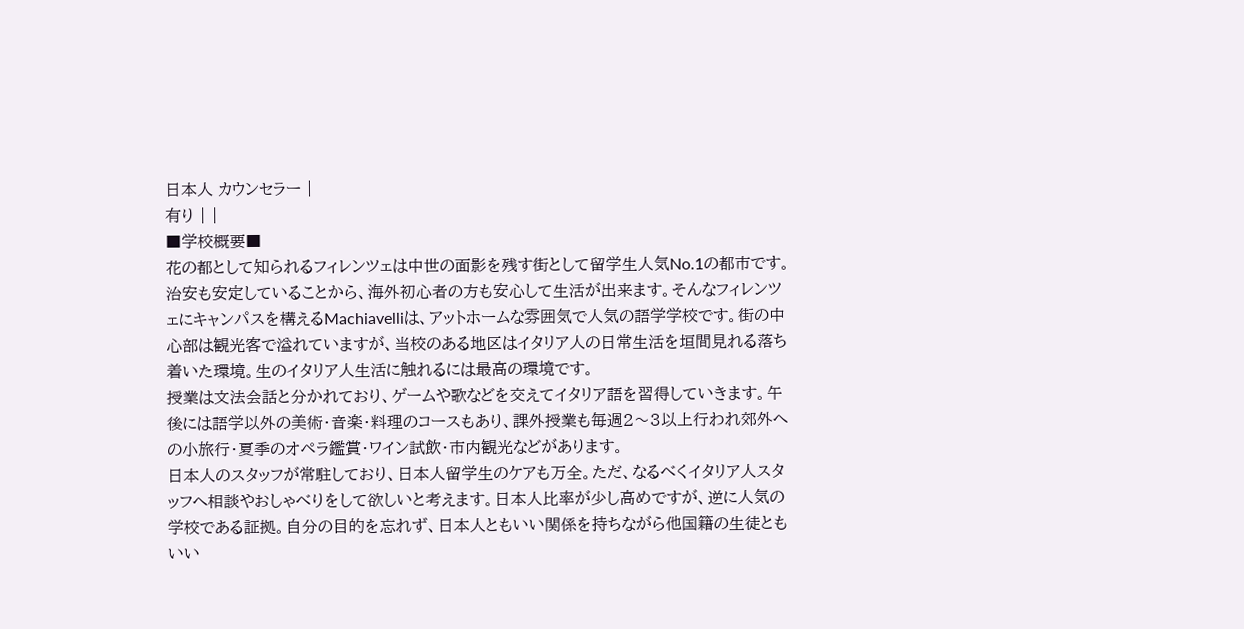日本人 カウンセラー |
有り | |
■学校概要■
花の都として知られるフィレンツェは中世の面影を残す街として留学生人気No.1の都市です。治安も安定していることから、海外初心者の方も安心して生活が出来ます。そんなフィレンツェにキャンパスを構えるMachiavelliは、アットホームな雰囲気で人気の語学学校です。街の中心部は観光客で溢れていますが、当校のある地区はイタリア人の日常生活を垣間見れる落ち着いた環境。生のイタリア人生活に触れるには最高の環境です。
授業は文法会話と分かれており、ゲームや歌などを交えてイタリア語を習得していきます。午後には語学以外の美術・音楽・料理のコースもあり、課外授業も毎週2〜3以上行われ郊外への小旅行・夏季のオペラ鑑賞・ワイン試飲・市内観光などがあります。
日本人のスタッフが常駐しており、日本人留学生のケアも万全。ただ、なるべくイタリア人スタッフへ相談やおしゃべりをして欲しいと考えます。日本人比率が少し高めですが、逆に人気の学校である証拠。自分の目的を忘れず、日本人ともいい関係を持ちながら他国籍の生徒ともいい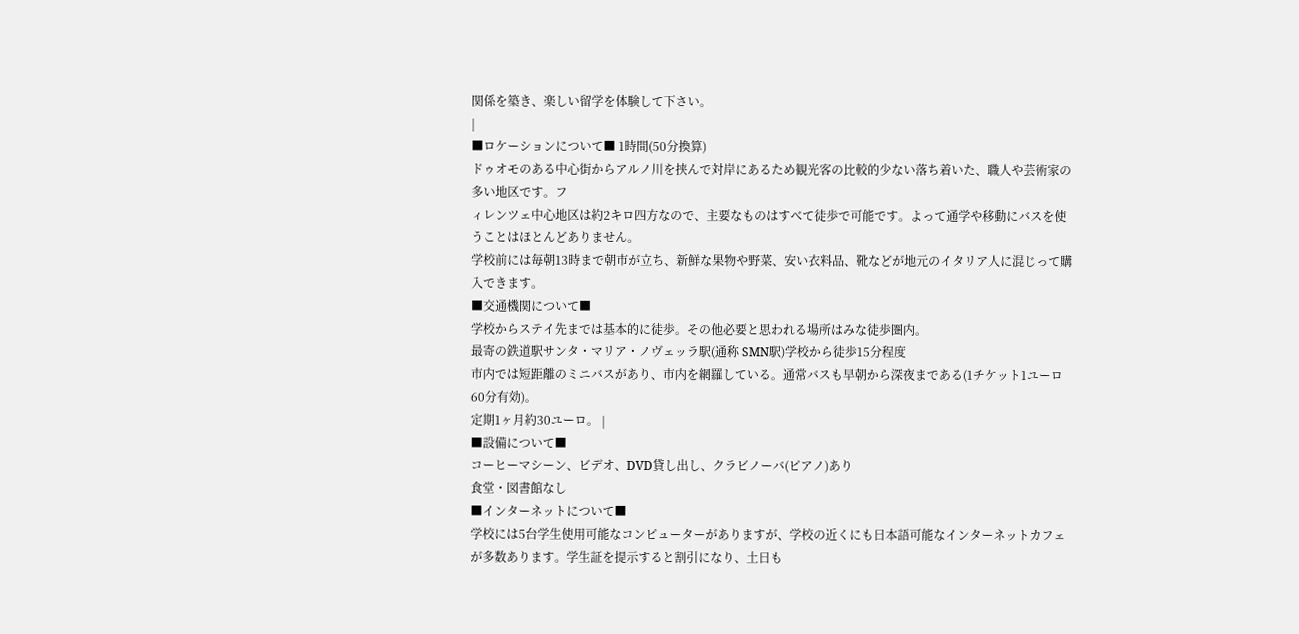関係を築き、楽しい留学を体験して下さい。
|
■ロケーションについて■ 1時間(50分換算)
ドゥオモのある中心街からアルノ川を挟んで対岸にあるため観光客の比較的少ない落ち着いた、職人や芸術家の多い地区です。フ
ィレンツェ中心地区は約2キロ四方なので、主要なものはすべて徒歩で可能です。よって通学や移動にバスを使うことはほとんどありません。
学校前には毎朝13時まで朝市が立ち、新鮮な果物や野菜、安い衣料品、靴などが地元のイタリア人に混じって購入できます。
■交通機関について■
学校からステイ先までは基本的に徒歩。その他必要と思われる場所はみな徒歩圏内。
最寄の鉄道駅サンタ・マリア・ノヴェッラ駅(通称 SMN駅)学校から徒歩15分程度
市内では短距離のミニバスがあり、市内を網羅している。通常バスも早朝から深夜まである(1チケット1ユーロ60分有効)。
定期1ヶ月約30ユーロ。 |
■設備について■
コーヒーマシーン、ビデオ、DVD貸し出し、クラビノーバ(ピアノ)あり
食堂・図書館なし
■インターネットについて■
学校には5台学生使用可能なコンピューターがありますが、学校の近くにも日本語可能なインターネットカフェが多数あります。学生証を提示すると割引になり、土日も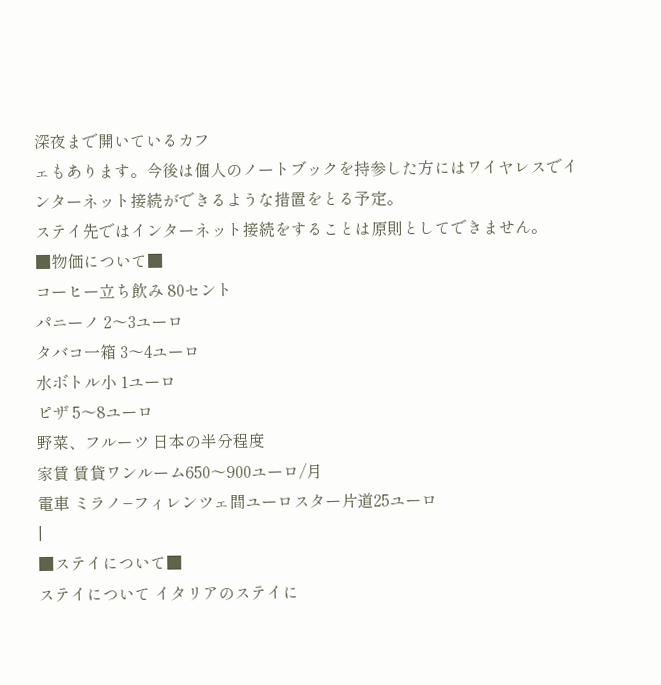深夜まで開いているカフ
ェもあります。今後は個人のノートブックを持参した方にはワイヤレスでインターネット接続ができるような措置をとる予定。
ステイ先ではインターネット接続をすることは原則としてできません。
■物価について■
コーヒー立ち飲み 80セント
パニーノ 2〜3ユーロ
タバコ一箱 3〜4ユーロ
水ボトル小 1ユーロ
ピザ 5〜8ユーロ
野菜、フルーツ 日本の半分程度
家賃 賃貸ワンルーム650〜900ユーロ/月
電車 ミラノ−フィレンツェ間ユーロスター片道25ユーロ
|
■ステイについて■
ステイについて イタリアのステイに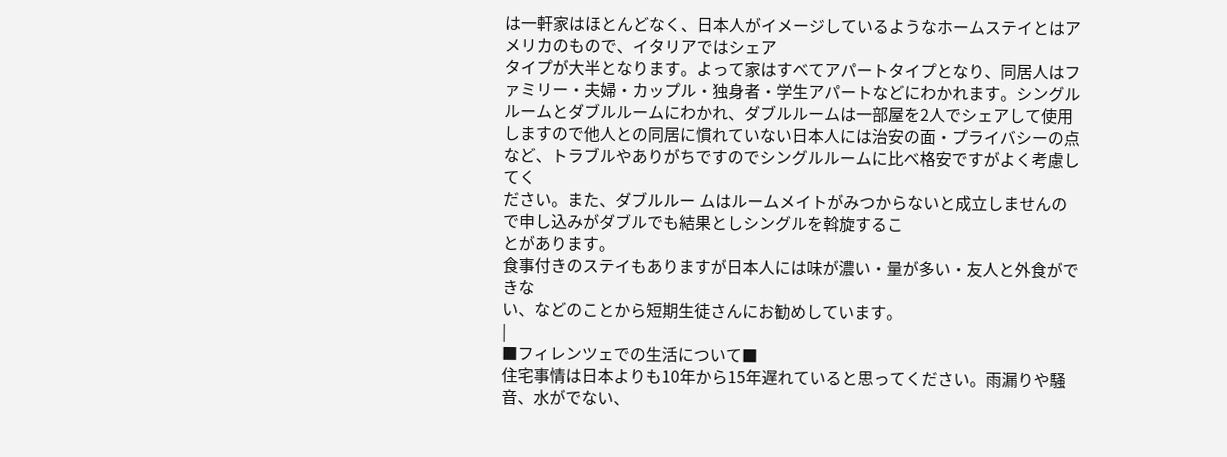は一軒家はほとんどなく、日本人がイメージしているようなホームステイとはアメリカのもので、イタリアではシェア
タイプが大半となります。よって家はすべてアパートタイプとなり、同居人はファミリー・夫婦・カップル・独身者・学生アパートなどにわかれます。シングルルームとダブルルームにわかれ、ダブルルームは一部屋を2人でシェアして使用しますので他人との同居に慣れていない日本人には治安の面・プライバシーの点など、トラブルやありがちですのでシングルルームに比べ格安ですがよく考慮してく
ださい。また、ダブルルー ムはルームメイトがみつからないと成立しませんので申し込みがダブルでも結果としシングルを斡旋するこ
とがあります。
食事付きのステイもありますが日本人には味が濃い・量が多い・友人と外食ができな
い、などのことから短期生徒さんにお勧めしています。
|
■フィレンツェでの生活について■
住宅事情は日本よりも10年から15年遅れていると思ってください。雨漏りや騒音、水がでない、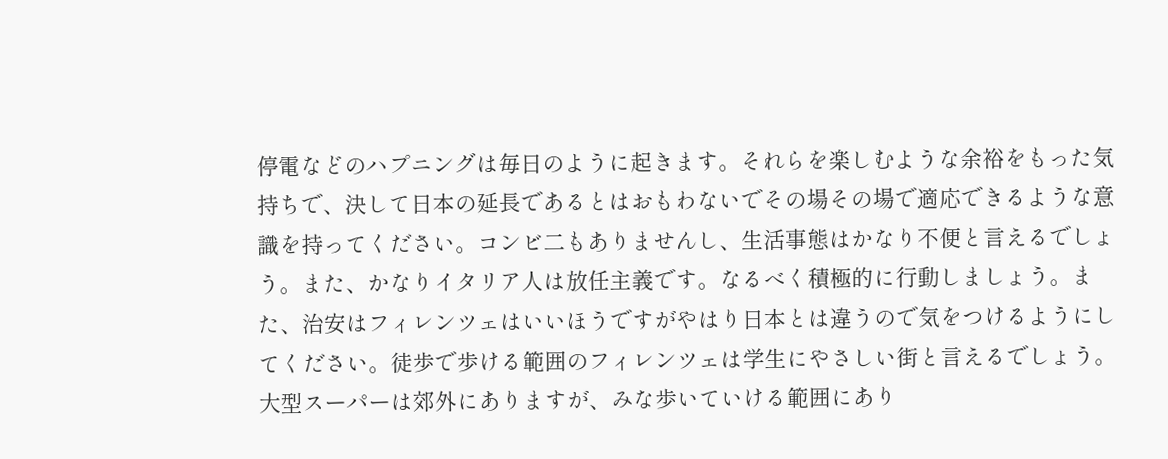停電などのハプニングは毎日のように起きます。それらを楽しむような余裕をもった気持ちで、決して日本の延長であるとはおもわないでその場その場で適応できるような意識を持ってください。コンビ二もありませんし、生活事態はかなり不便と言えるでしょう。また、かなりイタリア人は放任主義です。なるべく積極的に行動しましょう。また、治安はフィレンツェはいいほうですがやはり日本とは違うので気をつけるようにしてください。徒歩で歩ける範囲のフィレンツェは学生にやさしい街と言えるでしょう。大型スーパーは郊外にありますが、みな歩いていける範囲にあり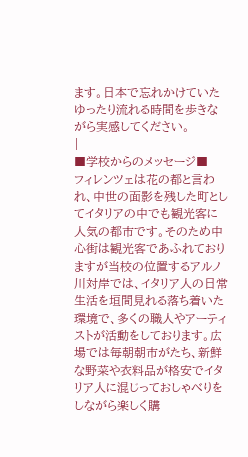ます。日本で忘れかけていたゆったり流れる時間を歩きながら実感してください。
|
■学校からのメッセージ■
フィレンツェは花の都と言われ、中世の面影を残した町としてイタリアの中でも観光客に人気の都市です。そのため中心街は観光客であふれておりますが当校の位置するアルノ川対岸では、イタリア人の日常生活を垣間見れる落ち着いた環境で、多くの職人やアーティストが活動をしております。広場では毎朝朝市がたち、新鮮な野菜や衣料品が格安でイタリア人に混じっておしゃべりをしながら楽しく購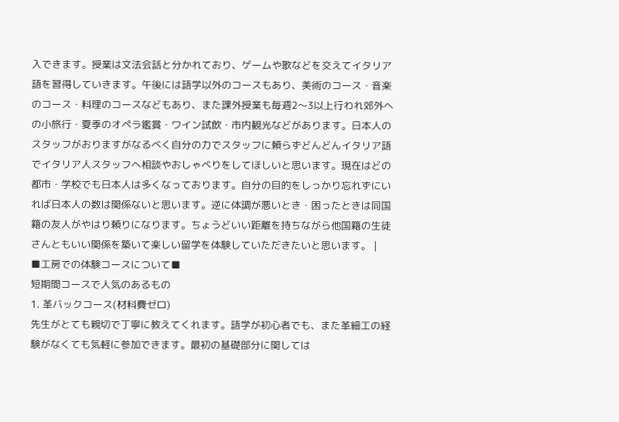入できます。授業は文法会話と分かれており、ゲームや歌などを交えてイタリア語を習得していきます。午後には語学以外のコースもあり、美術のコース・音楽のコース・料理のコースなどもあり、また課外授業も毎週2〜3以上行われ郊外への小旅行・夏季のオペラ鑑賞・ワイン試飲・市内観光などがあります。日本人のスタッフがおりますがなるべく自分の力でスタッフに頼らずどんどんイタリア語でイタリア人スタッフへ相談やおしゃべりをしてほしいと思います。現在はどの都市・学校でも日本人は多くなっております。自分の目的をしっかり忘れずにいれば日本人の数は関係ないと思います。逆に体調が悪いとき・困ったときは同国籍の友人がやはり頼りになります。ちょうどいい距離を持ちながら他国籍の生徒さんともいい関係を築いて楽しい留学を体験していただきたいと思います。 |
■工房での体験コースについて■
短期間コースで人気のあるもの
1. 革バックコース(材料費ゼロ)
先生がとても親切で丁寧に教えてくれます。語学が初心者でも、また革細工の経験がなくても気軽に参加できます。最初の基礎部分に関しては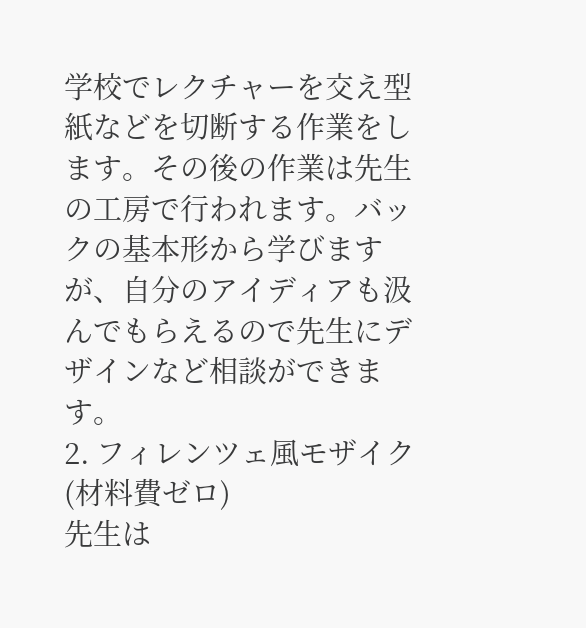学校でレクチャーを交え型紙などを切断する作業をします。その後の作業は先生の工房で行われます。バックの基本形から学びますが、自分のアイディアも汲んでもらえるので先生にデザインなど相談ができます。
2. フィレンツェ風モザイク(材料費ゼロ)
先生は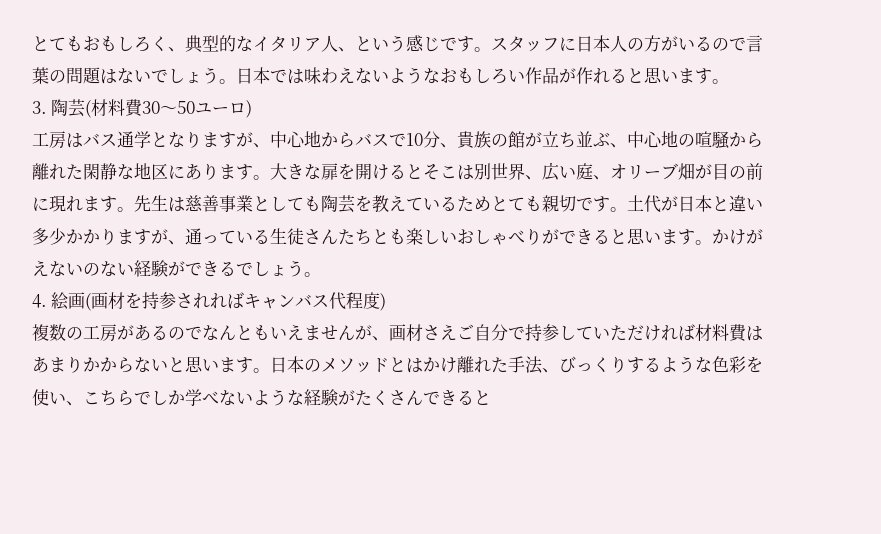とてもおもしろく、典型的なイタリア人、という感じです。スタッフに日本人の方がいるので言葉の問題はないでしょう。日本では味わえないようなおもしろい作品が作れると思います。
3. 陶芸(材料費30〜50ユーロ)
工房はバス通学となりますが、中心地からバスで10分、貴族の館が立ち並ぶ、中心地の喧騒から離れた閑静な地区にあります。大きな扉を開けるとそこは別世界、広い庭、オリーブ畑が目の前に現れます。先生は慈善事業としても陶芸を教えているためとても親切です。土代が日本と違い多少かかりますが、通っている生徒さんたちとも楽しいおしゃべりができると思います。かけがえないのない経験ができるでしょう。
4. 絵画(画材を持参されればキャンバス代程度)
複数の工房があるのでなんともいえませんが、画材さえご自分で持参していただければ材料費はあまりかからないと思います。日本のメソッドとはかけ離れた手法、びっくりするような色彩を使い、こちらでしか学べないような経験がたくさんできると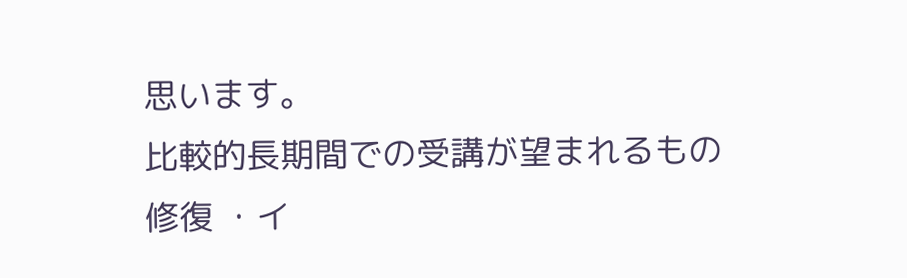思います。
比較的長期間での受講が望まれるもの
修復 ・イ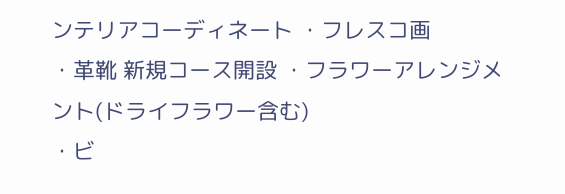ンテリアコーディネート ・フレスコ画
・革靴 新規コース開設 ・フラワーアレンジメント(ドライフラワー含む)
・ビ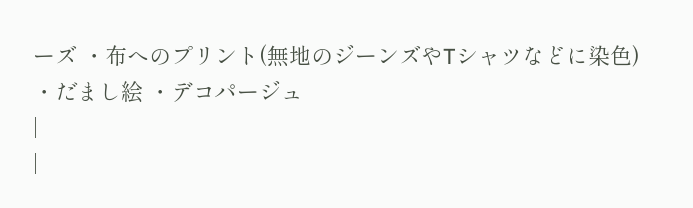ーズ ・布へのプリント(無地のジーンズやTシャツなどに染色)
・だまし絵 ・デコパージュ
|
|